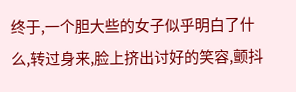终于,一个胆大些的女子似乎明白了什么,转过身来,脸上挤出讨好的笑容,颤抖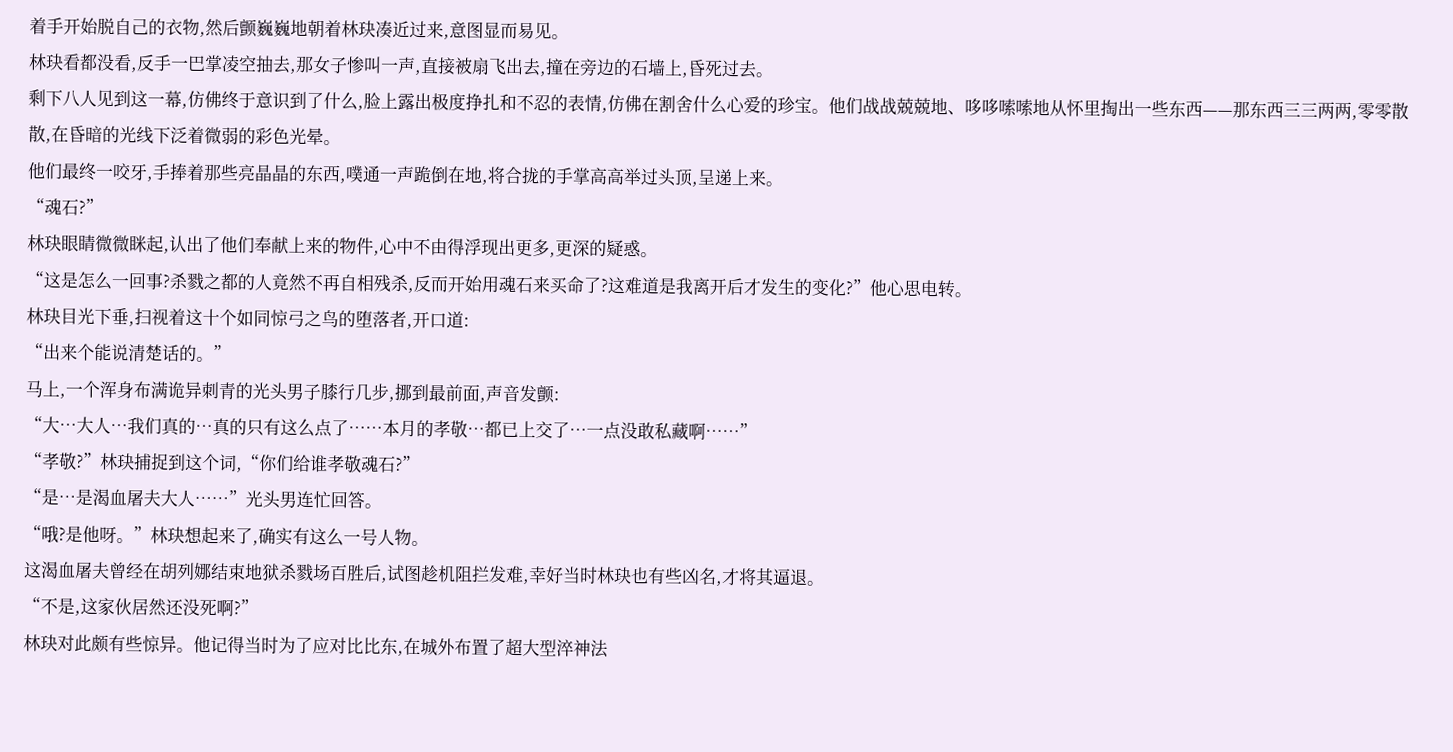着手开始脱自己的衣物,然后颤巍巍地朝着林玦凑近过来,意图显而易见。
林玦看都没看,反手一巴掌凌空抽去,那女子惨叫一声,直接被扇飞出去,撞在旁边的石墙上,昏死过去。
剩下八人见到这一幕,仿佛终于意识到了什么,脸上露出极度挣扎和不忍的表情,仿佛在割舍什么心爱的珍宝。他们战战兢兢地、哆哆嗦嗦地从怀里掏出一些东西——那东西三三两两,零零散散,在昏暗的光线下泛着微弱的彩色光晕。
他们最终一咬牙,手捧着那些亮晶晶的东西,噗通一声跪倒在地,将合拢的手掌高高举过头顶,呈递上来。
“魂石?”
林玦眼睛微微眯起,认出了他们奉献上来的物件,心中不由得浮现出更多,更深的疑惑。
“这是怎么一回事?杀戮之都的人竟然不再自相残杀,反而开始用魂石来买命了?这难道是我离开后才发生的变化?”他心思电转。
林玦目光下垂,扫视着这十个如同惊弓之鸟的堕落者,开口道:
“出来个能说清楚话的。”
马上,一个浑身布满诡异刺青的光头男子膝行几步,挪到最前面,声音发颤:
“大…大人…我们真的…真的只有这么点了……本月的孝敬…都已上交了…一点没敢私藏啊……”
“孝敬?”林玦捕捉到这个词,“你们给谁孝敬魂石?”
“是…是渴血屠夫大人……”光头男连忙回答。
“哦?是他呀。”林玦想起来了,确实有这么一号人物。
这渴血屠夫曾经在胡列娜结束地狱杀戮场百胜后,试图趁机阻拦发难,幸好当时林玦也有些凶名,才将其逼退。
“不是,这家伙居然还没死啊?”
林玦对此颇有些惊异。他记得当时为了应对比比东,在城外布置了超大型淬神法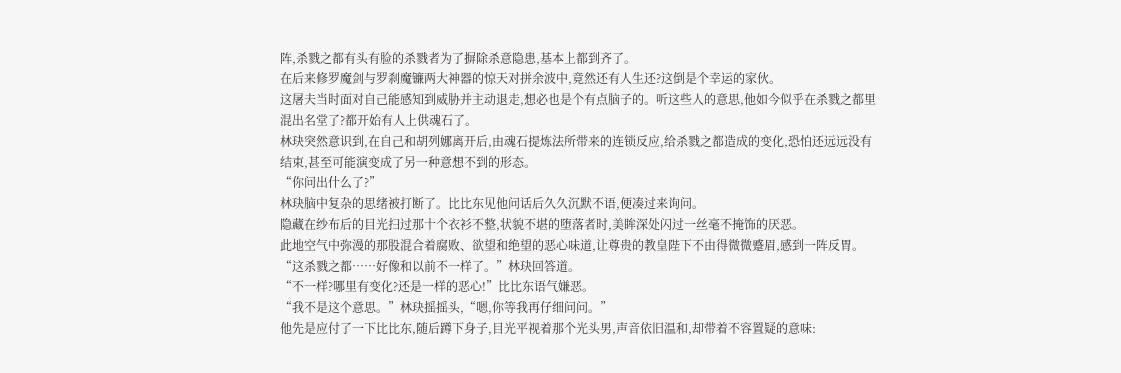阵,杀戮之都有头有脸的杀戮者为了摒除杀意隐患,基本上都到齐了。
在后来修罗魔剑与罗刹魔镰两大神器的惊天对拼余波中,竟然还有人生还?这倒是个幸运的家伙。
这屠夫当时面对自己能感知到威胁并主动退走,想必也是个有点脑子的。听这些人的意思,他如今似乎在杀戮之都里混出名堂了?都开始有人上供魂石了。
林玦突然意识到,在自己和胡列娜离开后,由魂石提炼法所带来的连锁反应,给杀戮之都造成的变化,恐怕还远远没有结束,甚至可能演变成了另一种意想不到的形态。
“你问出什么了?”
林玦脑中复杂的思绪被打断了。比比东见他问话后久久沉默不语,便凑过来询问。
隐藏在纱布后的目光扫过那十个衣衫不整,状貌不堪的堕落者时,美眸深处闪过一丝毫不掩饰的厌恶。
此地空气中弥漫的那股混合着腐败、欲望和绝望的恶心味道,让尊贵的教皇陛下不由得微微蹙眉,感到一阵反胃。
“这杀戮之都……好像和以前不一样了。”林玦回答道。
“不一样?哪里有变化?还是一样的恶心!”比比东语气嫌恶。
“我不是这个意思。”林玦摇摇头,“嗯,你等我再仔细问问。”
他先是应付了一下比比东,随后蹲下身子,目光平视着那个光头男,声音依旧温和,却带着不容置疑的意味: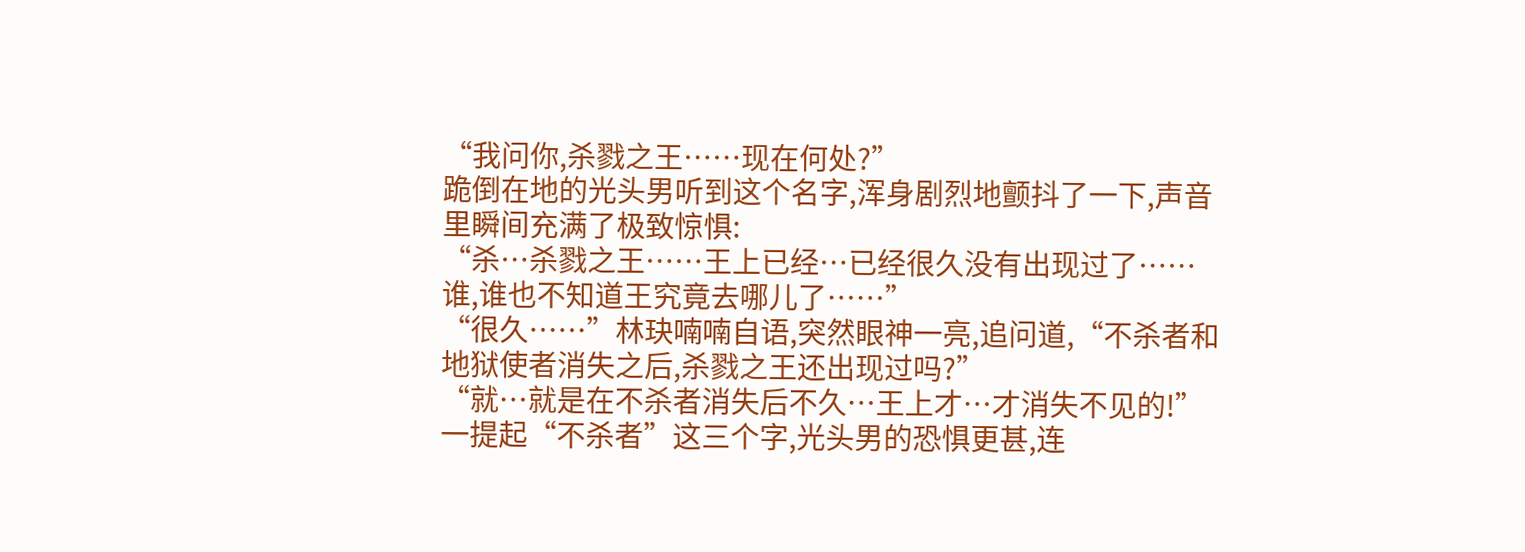“我问你,杀戮之王……现在何处?”
跪倒在地的光头男听到这个名字,浑身剧烈地颤抖了一下,声音里瞬间充满了极致惊惧:
“杀…杀戮之王……王上已经…已经很久没有出现过了……谁,谁也不知道王究竟去哪儿了……”
“很久……”林玦喃喃自语,突然眼神一亮,追问道,“不杀者和地狱使者消失之后,杀戮之王还出现过吗?”
“就…就是在不杀者消失后不久…王上才…才消失不见的!”
一提起“不杀者”这三个字,光头男的恐惧更甚,连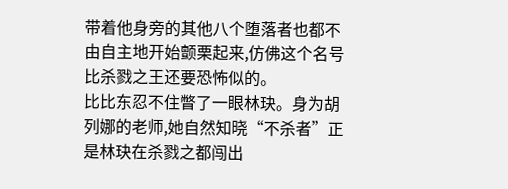带着他身旁的其他八个堕落者也都不由自主地开始颤栗起来,仿佛这个名号比杀戮之王还要恐怖似的。
比比东忍不住瞥了一眼林玦。身为胡列娜的老师,她自然知晓“不杀者”正是林玦在杀戮之都闯出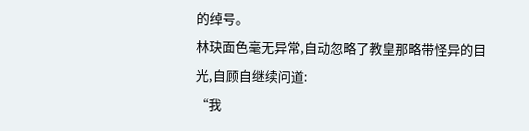的绰号。
林玦面色毫无异常,自动忽略了教皇那略带怪异的目光,自顾自继续问道:
“我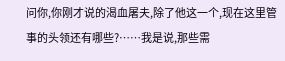问你,你刚才说的渴血屠夫,除了他这一个,现在这里管事的头领还有哪些?……我是说,那些需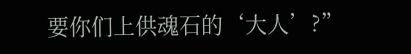要你们上供魂石的‘大人’?”